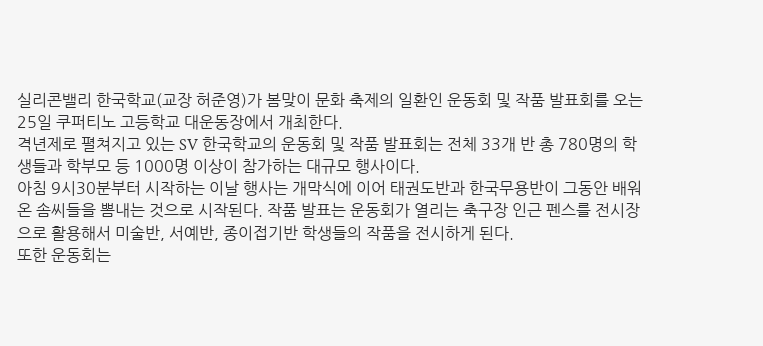실리콘밸리 한국학교(교장 허준영)가 봄맞이 문화 축제의 일환인 운동회 및 작품 발표회를 오는 25일 쿠퍼티노 고등학교 대운동장에서 개최한다.
격년제로 펼쳐지고 있는 SV 한국학교의 운동회 및 작품 발표회는 전체 33개 반 총 780명의 학생들과 학부모 등 1000명 이상이 참가하는 대규모 행사이다.
아침 9시30분부터 시작하는 이날 행사는 개막식에 이어 태권도반과 한국무용반이 그동안 배워온 솜씨들을 뽐내는 것으로 시작된다. 작품 발표는 운동회가 열리는 축구장 인근 펜스를 전시장으로 활용해서 미술반, 서예반, 종이접기반 학생들의 작품을 전시하게 된다.
또한 운동회는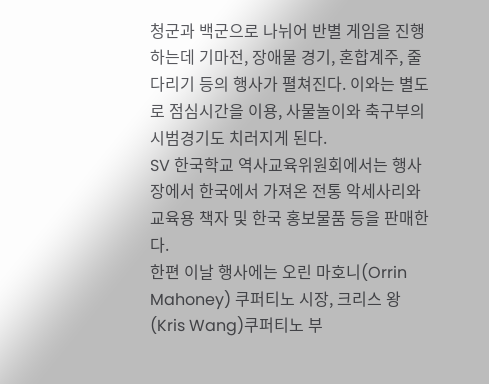청군과 백군으로 나뉘어 반별 게임을 진행하는데 기마전, 장애물 경기, 혼합계주, 줄다리기 등의 행사가 펼쳐진다. 이와는 별도로 점심시간을 이용, 사물놀이와 축구부의 시범경기도 치러지게 된다.
SV 한국학교 역사교육위원회에서는 행사장에서 한국에서 가져온 전통 악세사리와 교육용 책자 및 한국 홍보물품 등을 판매한다.
한편 이날 행사에는 오린 마호니(Orrin Mahoney) 쿠퍼티노 시장, 크리스 왕(Kris Wang)쿠퍼티노 부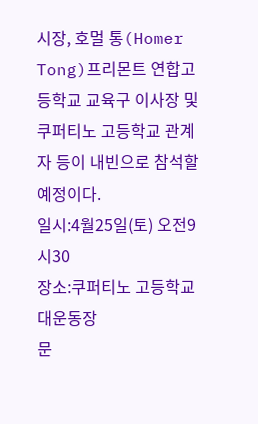시장, 호멀 통(Homer Tong)프리몬트 연합고등학교 교육구 이사장 및 쿠퍼티노 고등학교 관계자 등이 내빈으로 참석할 예정이다.
일시:4월25일(토) 오전9시30
장소:쿠퍼티노 고등학교 대운동장
문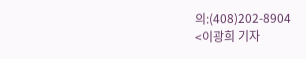의:(408)202-8904
<이광희 기자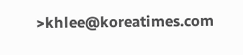>khlee@koreatimes.com